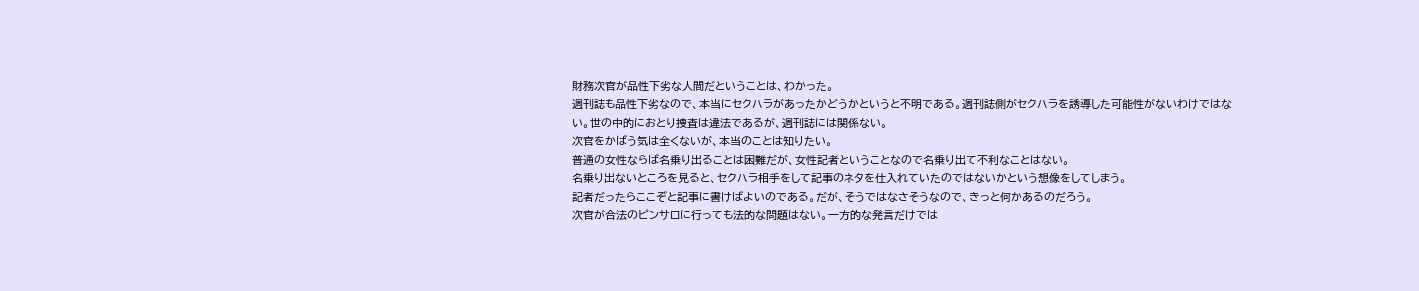財務次官が品性下劣な人間だということは、わかった。
週刊誌も品性下劣なので、本当にセクハラがあったかどうかというと不明である。週刊誌側がセクハラを誘導した可能性がないわけではない。世の中的におとり捜査は違法であるが、週刊誌には関係ない。
次官をかばう気は全くないが、本当のことは知りたい。
普通の女性ならば名乗り出ることは困難だが、女性記者ということなので名乗り出て不利なことはない。
名乗り出ないところを見ると、セクハラ相手をして記事のネタを仕入れていたのではないかという想像をしてしまう。
記者だったらここぞと記事に書けばよいのである。だが、そうではなさそうなので、きっと何かあるのだろう。
次官が合法のピンサロに行っても法的な問題はない。一方的な発言だけでは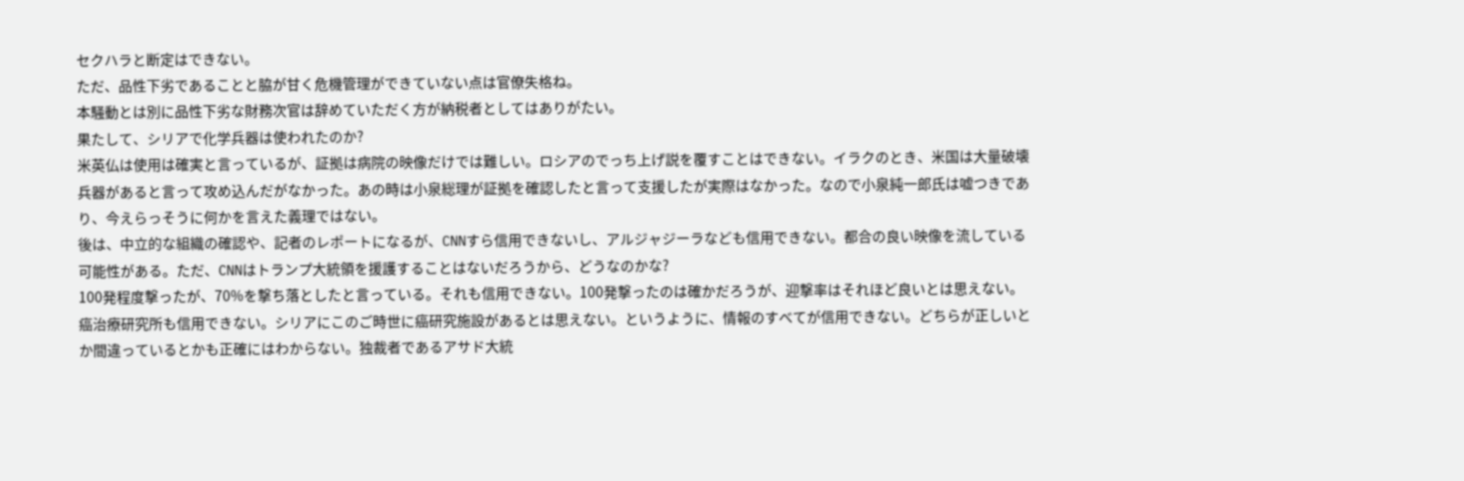セクハラと断定はできない。
ただ、品性下劣であることと脇が甘く危機管理ができていない点は官僚失格ね。
本騒動とは別に品性下劣な財務次官は辞めていただく方が納税者としてはありがたい。
果たして、シリアで化学兵器は使われたのか?
米英仏は使用は確実と言っているが、証拠は病院の映像だけでは難しい。ロシアのでっち上げ説を覆すことはできない。イラクのとき、米国は大量破壊兵器があると言って攻め込んだがなかった。あの時は小泉総理が証拠を確認したと言って支援したが実際はなかった。なので小泉純一郎氏は嘘つきであり、今えらっそうに何かを言えた義理ではない。
後は、中立的な組織の確認や、記者のレポートになるが、CNNすら信用できないし、アルジャジーラなども信用できない。都合の良い映像を流している可能性がある。ただ、CNNはトランプ大統領を援護することはないだろうから、どうなのかな?
100発程度撃ったが、70%を撃ち落としたと言っている。それも信用できない。100発撃ったのは確かだろうが、迎撃率はそれほど良いとは思えない。癌治療研究所も信用できない。シリアにこのご時世に癌研究施設があるとは思えない。というように、情報のすべてが信用できない。どちらが正しいとか間違っているとかも正確にはわからない。独裁者であるアサド大統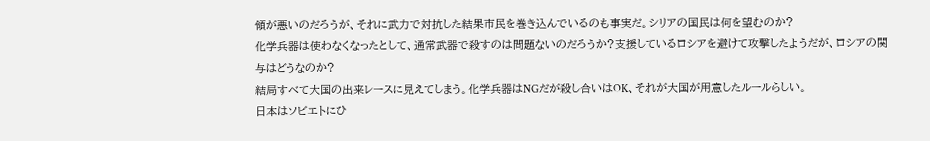領が悪いのだろうが、それに武力で対抗した結果市民を巻き込んでいるのも事実だ。シリアの国民は何を望むのか?
化学兵器は使わなくなったとして、通常武器で殺すのは問題ないのだろうか?支援しているロシアを避けて攻撃したようだが、ロシアの関与はどうなのか?
結局すべて大国の出来レースに見えてしまう。化学兵器はNGだが殺し合いはOK、それが大国が用意したルールらしい。
日本はソビエトにひ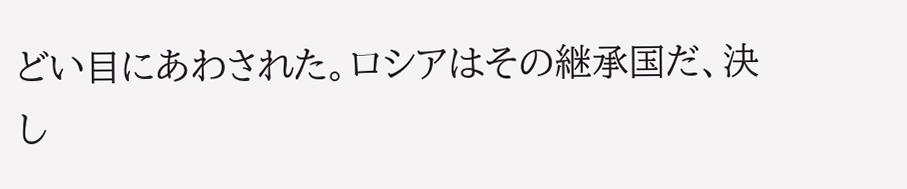どい目にあわされた。ロシアはその継承国だ、決し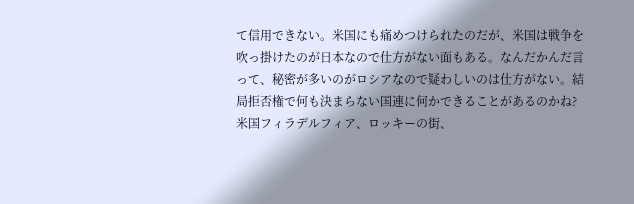て信用できない。米国にも痛めつけられたのだが、米国は戦争を吹っ掛けたのが日本なので仕方がない面もある。なんだかんだ言って、秘密が多いのがロシアなので疑わしいのは仕方がない。結局拒否権で何も決まらない国連に何かできることがあるのかね?
米国フィラデルフィア、ロッキーの街、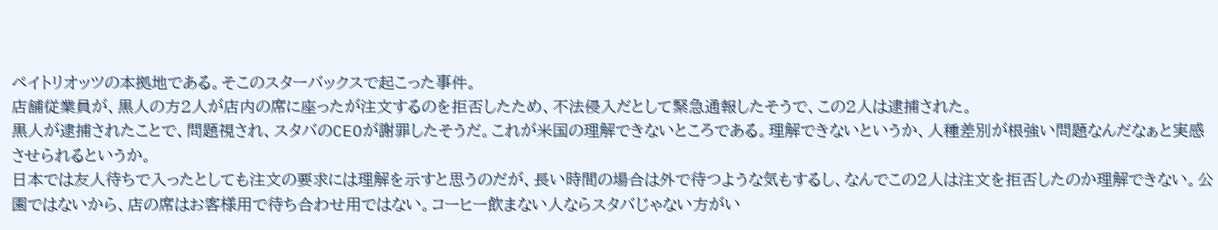ペイトリオッツの本拠地である。そこのスターバックスで起こった事件。
店舗従業員が、黒人の方2人が店内の席に座ったが注文するのを拒否したため、不法侵入だとして緊急通報したそうで、この2人は逮捕された。
黒人が逮捕されたことで、問題視され、スタバのCEOが謝罪したそうだ。これが米国の理解できないところである。理解できないというか、人種差別が根強い問題なんだなぁと実感させられるというか。
日本では友人待ちで入ったとしても注文の要求には理解を示すと思うのだが、長い時間の場合は外で待つような気もするし、なんでこの2人は注文を拒否したのか理解できない。公園ではないから、店の席はお客様用で待ち合わせ用ではない。コーヒー飲まない人ならスタバじゃない方がい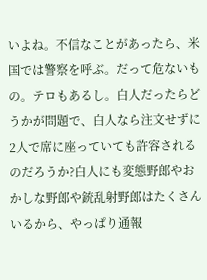いよね。不信なことがあったら、米国では警察を呼ぶ。だって危ないもの。テロもあるし。白人だったらどうかが問題で、白人なら注文せずに2人で席に座っていても許容されるのだろうか?白人にも変態野郎やおかしな野郎や銃乱射野郎はたくさんいるから、やっぱり通報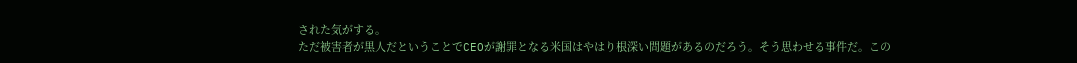された気がする。
ただ被害者が黒人だということでCEOが謝罪となる米国はやはり根深い問題があるのだろう。そう思わせる事件だ。この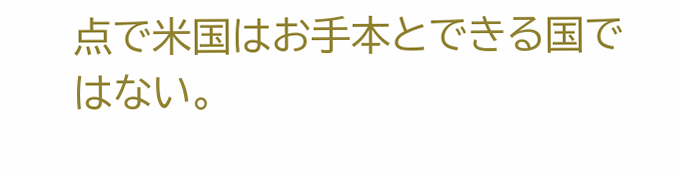点で米国はお手本とできる国ではない。